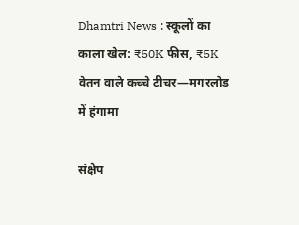Dhamtri News : स्कूलों का काला खेल: ₹50K फीस, ₹5K वेतन वाले कच्चे टीचर—मगरलोड में हंगामा

संक्षेप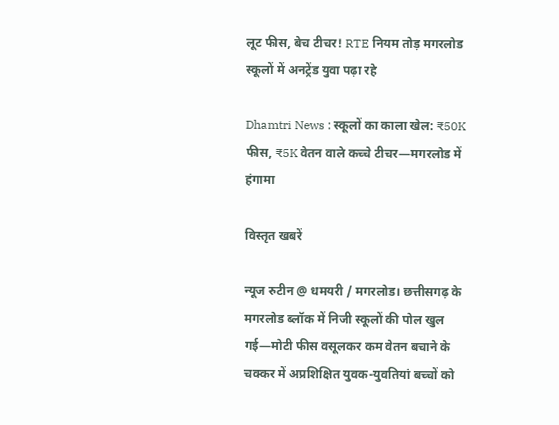लूट फीस, बेच टीचर! RTE नियम तोड़ मगरलोड स्कूलों में अनट्रेंड युवा पढ़ा रहे

Dhamtri News : स्कूलों का काला खेल: ₹50K फीस, ₹5K वेतन वाले कच्चे टीचर—मगरलोड में हंगामा

विस्तृत खबरें

न्यूज रुटीन @ धमयरी / मगरलोड। छत्तीसगढ़ के मगरलोड ब्लॉक में निजी स्कूलों की पोल खुल गई—मोटी फीस वसूलकर कम वेतन बचाने के चक्कर में अप्रशिक्षित युवक-युवतियां बच्चों को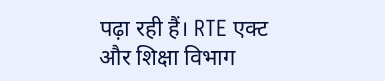पढ़ा रही हैं। RTE एक्ट और शिक्षा विभाग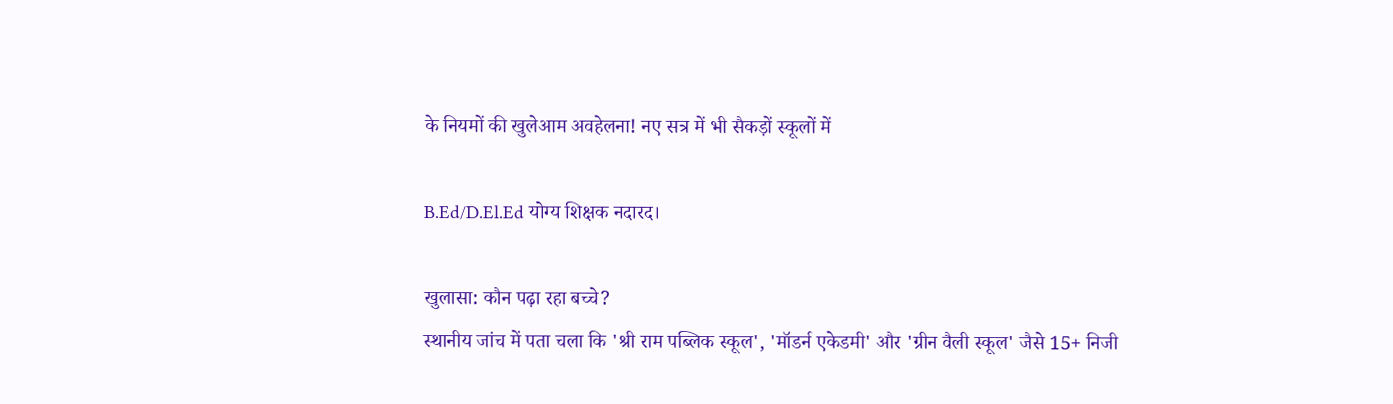के नियमों की खुलेआम अवहेलना! नए सत्र में भी सैकड़ों स्कूलों में

B.Ed/D.El.Ed योग्य शिक्षक नदारद।

खुलासा: कौन पढ़ा रहा बच्चे?
स्थानीय जांच में पता चला कि 'श्री राम पब्लिक स्कूल', 'मॉडर्न एकेडमी' और 'ग्रीन वैली स्कूल' जैसे 15+ निजी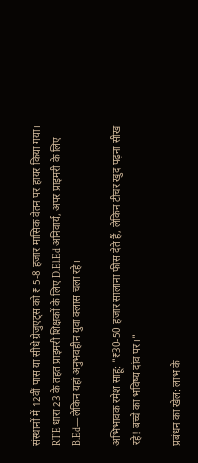संस्थानों में 12वीं पास या सीधे ग्रेजुएट्स को ₹ 5-8 हजार मासिक वेतन पर हायर किया गया।
RTE धारा 23 के तहत प्राइमरी शिक्षकों के लिए D.El.Ed अनिवार्य, अपर प्राइमरी के लिए B.Ed—लेकिन यहां अनुभवहीन युवा क्लास चला रहे।

अभिभावक रमेश साहू: "₹30-50 हजार सालाना फीस देते हैं, लेकिन टीचर खुद पढ़ना सीख रहे! बच्चे का भविष्य दांव पर।"

प्रबंधन का खेल: लाभ के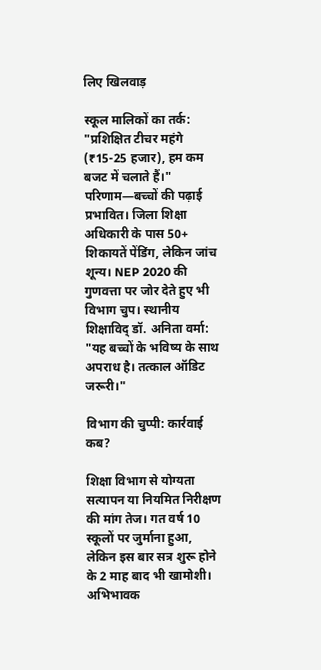लिए खिलवाड़

स्कूल मालिकों का तर्क: "प्रशिक्षित टीचर महंगे (₹15-25 हजार), हम कम बजट में चलाते हैं।" परिणाम—बच्चों की पढ़ाई प्रभावित। जिला शिक्षा अधिकारी के पास 50+ शिकायतें पेंडिंग, लेकिन जांच शून्य। NEP 2020 की गुणवत्ता पर जोर देते हुए भी विभाग चुप। स्थानीय शिक्षाविद् डॉ. अनिता वर्मा: "यह बच्चों के भविष्य के साथ अपराध है। तत्काल ऑडिट जरूरी।"

विभाग की चुप्पी: कार्रवाई कब?

शिक्षा विभाग से योग्यता सत्यापन या नियमित निरीक्षण की मांग तेज। गत वर्ष 10 स्कूलों पर जुर्माना हुआ, लेकिन इस बार सत्र शुरू होने के 2 माह बाद भी खामोशी। अभिभावक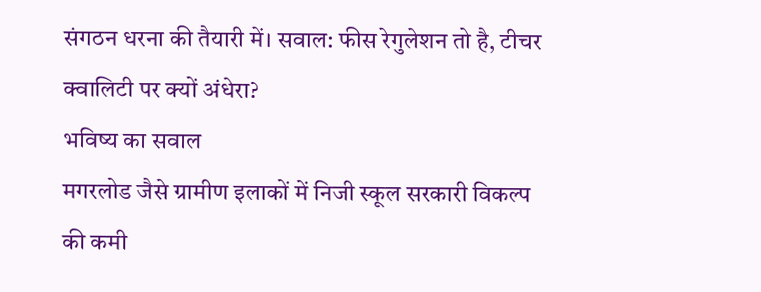संगठन धरना की तैयारी में। सवाल: फीस रेगुलेशन तो है, टीचर क्वालिटी पर क्यों अंधेरा?
भविष्य का सवाल
मगरलोड जैसे ग्रामीण इलाकों में निजी स्कूल सरकारी विकल्प की कमी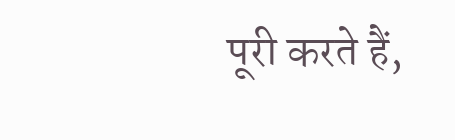पूरी करते हैं,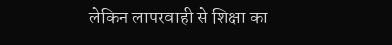लेकिन लापरवाही से शिक्षा का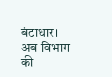बंटाधार। अब विभाग की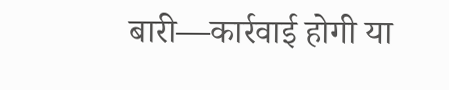बारी—कार्रवाई होगी या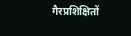गैरप्रशिक्षितों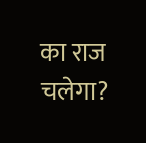का राज चलेगा?